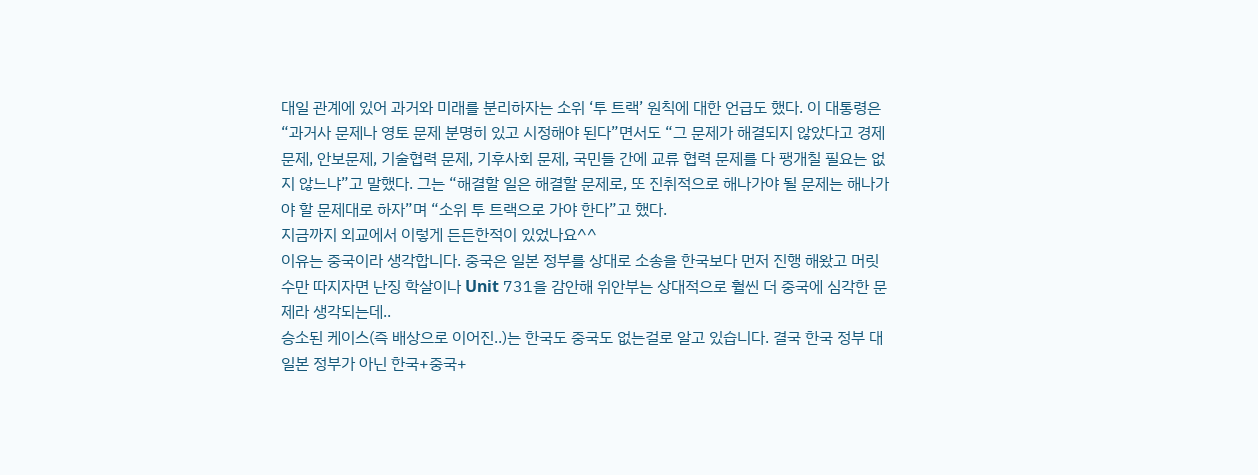대일 관계에 있어 과거와 미래를 분리하자는 소위 ‘투 트랙’ 원칙에 대한 언급도 했다. 이 대통령은 “과거사 문제나 영토 문제 분명히 있고 시정해야 된다”면서도 “그 문제가 해결되지 않았다고 경제문제, 안보문제, 기술협력 문제, 기후사회 문제, 국민들 간에 교류 협력 문제를 다 팽개칠 필요는 없지 않느냐”고 말했다. 그는 “해결할 일은 해결할 문제로, 또 진취적으로 해나가야 될 문제는 해나가야 할 문제대로 하자”며 “소위 투 트랙으로 가야 한다”고 했다.
지금까지 외교에서 이렇게 든든한적이 있었나요^^
이유는 중국이라 생각합니다. 중국은 일본 정부를 상대로 소송을 한국보다 먼저 진행 해왔고 머릿수만 따지자면 난징 학살이나 Unit 731을 감안해 위안부는 상대적으로 훨씬 더 중국에 심각한 문제라 생각되는데..
승소된 케이스(즉 배상으로 이어진..)는 한국도 중국도 없는걸로 알고 있습니다. 결국 한국 정부 대 일본 정부가 아닌 한국+중국+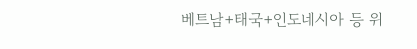베트남+태국+인도네시아 등 위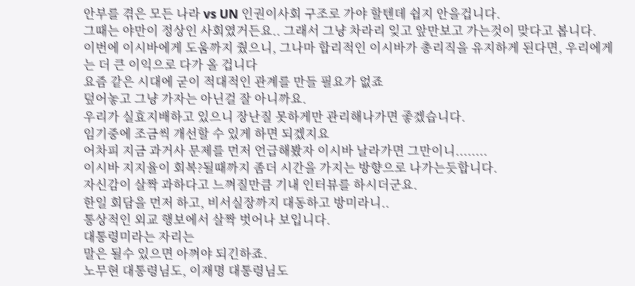안부를 겪은 모든 나라 vs UN 인권이사회 구조로 가야 할텐데 쉽지 안을겁니다.
그때는 야만이 정상인 사회였거든요.. 그래서 그냥 차라리 잊고 앞만보고 가는것이 맞다고 봅니다.
이번에 이시바에게 도움까지 줬으니, 그나마 합리적인 이시바가 총리직을 유지하게 된다면, 우리에게는 더 큰 이익으로 다가 올 겁니다
요즘 같은 시대에 굳이 적대적인 관계를 만들 필요가 없죠
덮어놓고 그냥 가자는 아닌걸 잘 아니까요.
우리가 실효지배하고 있으니 장난질 못하게만 관리해나가면 좋겠습니다.
임기중에 조금씩 개선할 수 있게 하면 되겠지요
어차피 지금 과거사 문제를 먼저 언급해봤자 이시바 날라가면 그만이니........
이시바 지지율이 회복?될때까지 좀더 시간을 가지는 방향으로 나가는듯합니다.
자신감이 살짝 과하다고 느껴질만큼 기내 인터뷰를 하시더군요.
한일 회담을 먼저 하고, 비서실장까지 대동하고 방미라니..
통상적인 외교 행보에서 살짝 벗어나 보입니다.
대통령미라는 자리는
말은 될수 있으면 아껴야 되긴하죠.
노무현 대통령님도, 이재명 대통령님도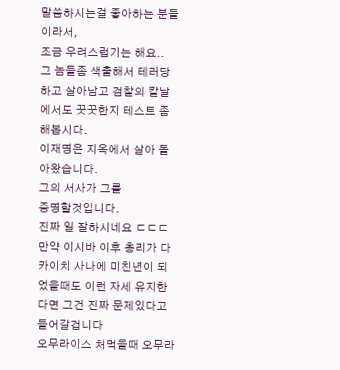말씀하시는걸 좋아하는 분들이라서,
조금 우려스럽기는 해요..
그 놈들좀 색출해서 테러당하고 살아남고 검찰의 칼날에서도 꿋꿋한지 테스트 좀 해봅시다.
이재명은 지옥에서 살아 돌아왔습니다.
그의 서사가 그를
증명할것입니다.
진짜 일 잘하시네요 ㄷㄷㄷ
만약 이시바 이후 총리가 다카이치 사나에 미친년이 되었을때도 이런 자세 유지한다면 그건 진짜 문제있다고 들어갈겁니다
오무라이스 처먹을때 오무라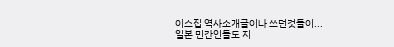이스집 역사소개글이나 쓰던것들이...
일본 민간인들도 지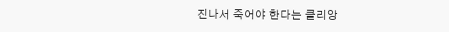진나서 죽어야 한다는 클리앙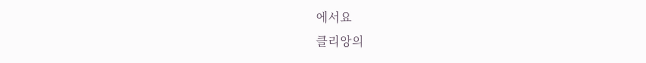에서요
클리앙의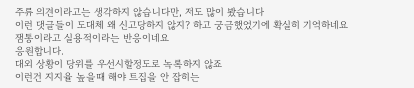주류 의견이라고는 생각하지 않습니다만, 저도 많이 봤습니다
이런 댓글들이 도대체 왜 신고당하지 않지? 하고 궁금했었기에 확실히 기억하네요
잼통이라고 실용적이라는 반응이네요
응원합니다.
대외 상황이 당위를 우선시할정도로 녹록하지 않죠
이런건 지지율 높을때 해야 트집을 안 잡히는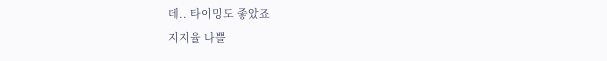데.. 타이밍도 좋았죠
지지율 나쁠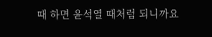때 하면 윤석열 때처럼 되니까요